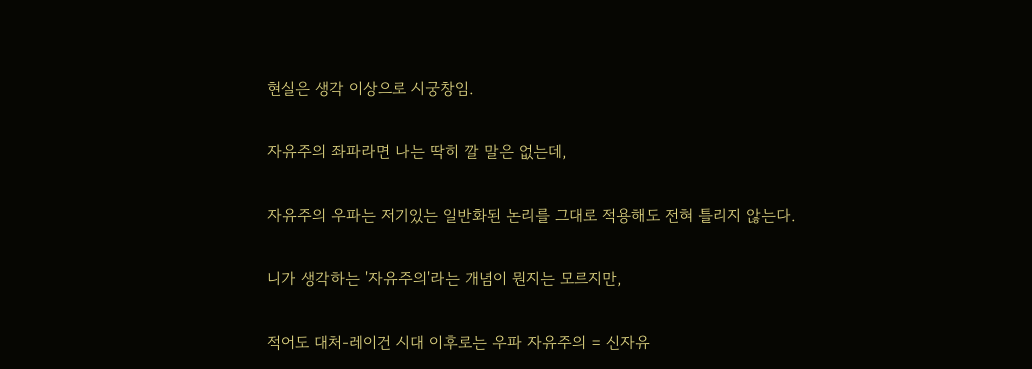현실은 생각 이상으로 시궁창임.


자유주의 좌파라면 나는 딱히 깔 말은 없는데,


자유주의 우파는 저기있는 일반화된 논리를 그대로 적용해도 전혀 틀리지 않는다.


니가 생각하는 '자유주의'라는 개념이 뭔지는 모르지만,


적어도 대처-레이건 시대 이후로는 우파 자유주의 = 신자유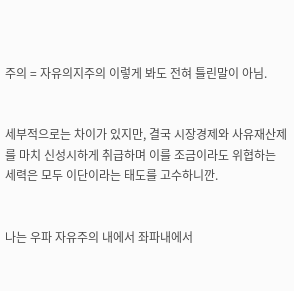주의 = 자유의지주의 이렇게 봐도 전혀 틀린말이 아님.


세부적으로는 차이가 있지만, 결국 시장경제와 사유재산제를 마치 신성시하게 취급하며 이를 조금이라도 위협하는 세력은 모두 이단이라는 태도를 고수하니깐.


나는 우파 자유주의 내에서 좌파내에서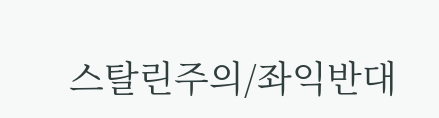스탈린주의/좌익반대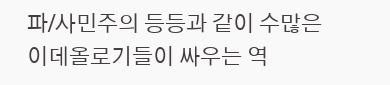파/사민주의 등등과 같이 수많은 이데올로기들이 싸우는 역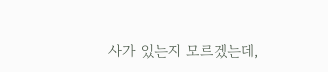사가 있는지 모르겠는데,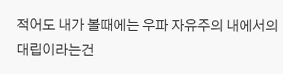적어도 내가 볼때에는 우파 자유주의 내에서의 대립이라는건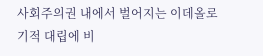사회주의권 내에서 벌어지는 이데올로기적 대립에 비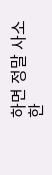하면 정말 사소한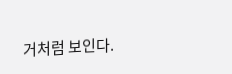거처럼 보인다.